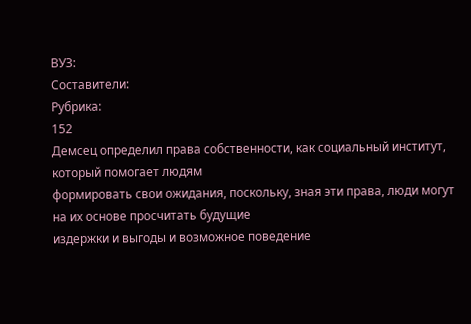ВУЗ:
Составители:
Рубрика:
152
Демсец определил права собственности, как социальный институт, который помогает людям
формировать свои ожидания, поскольку, зная эти права, люди могут на их основе просчитать будущие
издержки и выгоды и возможное поведение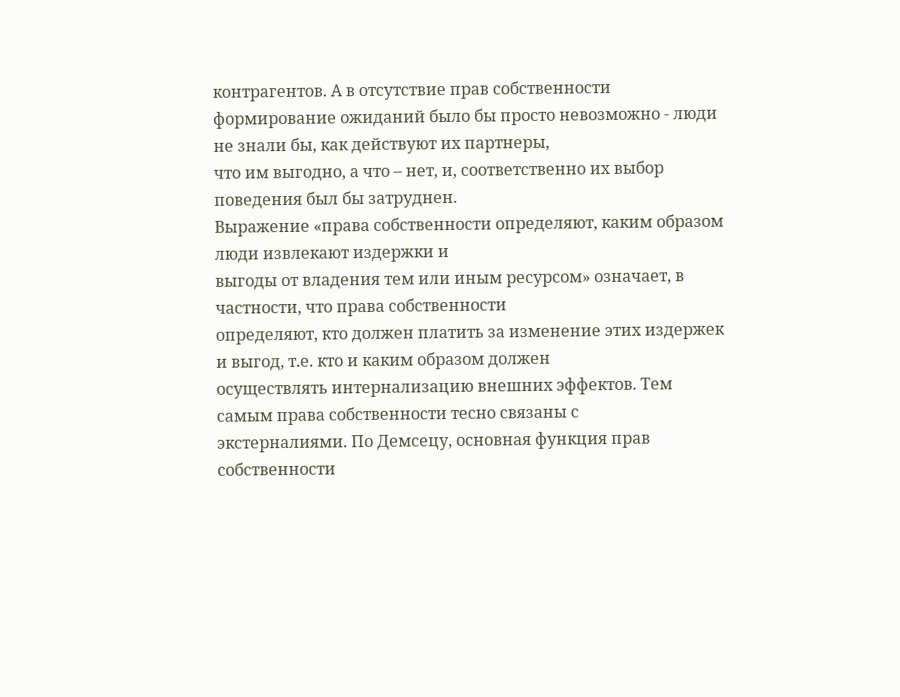контрагентов. А в отсутствие прав собственности
формирование ожиданий было бы просто невозможно - люди не знали бы, как действуют их партнеры,
что им выгодно, а что – нет, и, соответственно их выбор поведения был бы затруднен.
Выражение «права собственности определяют, каким образом люди извлекают издержки и
выгоды от владения тем или иным ресурсом» означает, в частности, что права собственности
определяют, кто должен платить за изменение этих издержек и выгод, т.е. кто и каким образом должен
осуществлять интернализацию внешних эффектов. Тем самым права собственности тесно связаны с
экстерналиями. По Демсецу, основная функция прав собственности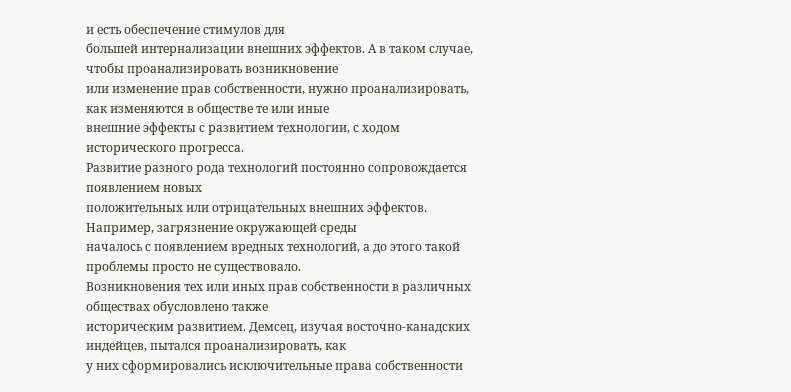и есть обеспечение стимулов для
большей интернализации внешних эффектов. А в таком случае, чтобы проанализировать возникновение
или изменение прав собственности, нужно проанализировать, как изменяются в обществе те или иные
внешние эффекты с развитием технологии, с ходом исторического прогресса.
Развитие разного рода технологий постоянно сопровождается появлением новых
положительных или отрицательных внешних эффектов. Например, загрязнение окружающей среды
началось с появлением вредных технологий, а до этого такой проблемы просто не существовало.
Возникновения тех или иных прав собственности в различных обществах обусловлено также
историческим развитием. Демсец, изучая восточно-канадских индейцев, пытался проанализировать, как
у них сформировались исключительные права собственности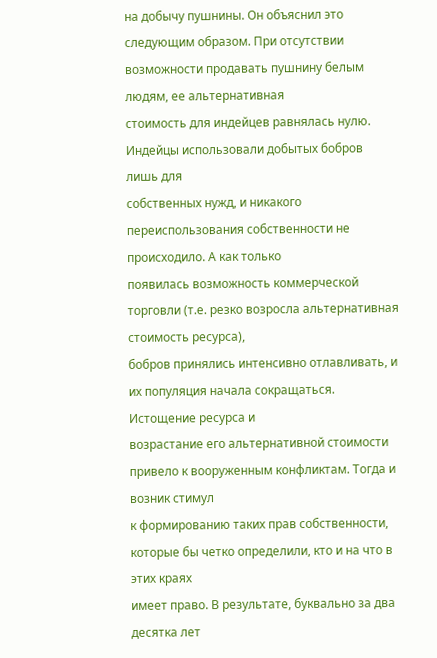на добычу пушнины. Он объяснил это
следующим образом. При отсутствии возможности продавать пушнину белым людям, ее альтернативная
стоимость для индейцев равнялась нулю. Индейцы использовали добытых бобров лишь для
собственных нужд, и никакого переиспользования собственности не происходило. А как только
появилась возможность коммерческой торговли (т.е. резко возросла альтернативная стоимость ресурса),
бобров принялись интенсивно отлавливать, и их популяция начала сокращаться. Истощение ресурса и
возрастание его альтернативной стоимости привело к вооруженным конфликтам. Тогда и возник стимул
к формированию таких прав собственности, которые бы четко определили, кто и на что в этих краях
имеет право. В результате, буквально за два десятка лет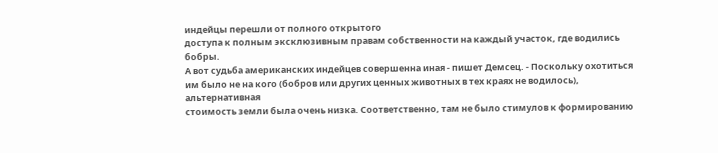индейцы перешли от полного открытого
доступа к полным эксклюзивным правам собственности на каждый участок, где водились бобры.
А вот судьба американских индейцев совершенна иная - пишет Демсец. - Поскольку охотиться
им было не на кого (бобров или других ценных животных в тех краях не водилось), альтернативная
стоимость земли была очень низка. Соответственно, там не было стимулов к формированию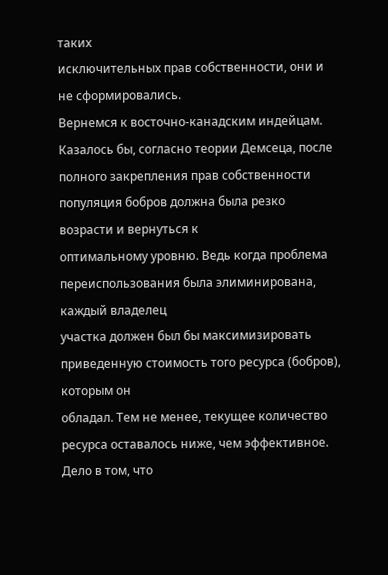таких
исключительных прав собственности, они и не сформировались.
Вернемся к восточно-канадским индейцам. Казалось бы, согласно теории Демсеца, после
полного закрепления прав собственности популяция бобров должна была резко возрасти и вернуться к
оптимальному уровню. Ведь когда проблема переиспользования была элиминирована, каждый владелец
участка должен был бы максимизировать приведенную стоимость того ресурса (бобров), которым он
обладал. Тем не менее, текущее количество ресурса оставалось ниже, чем эффективное. Дело в том, что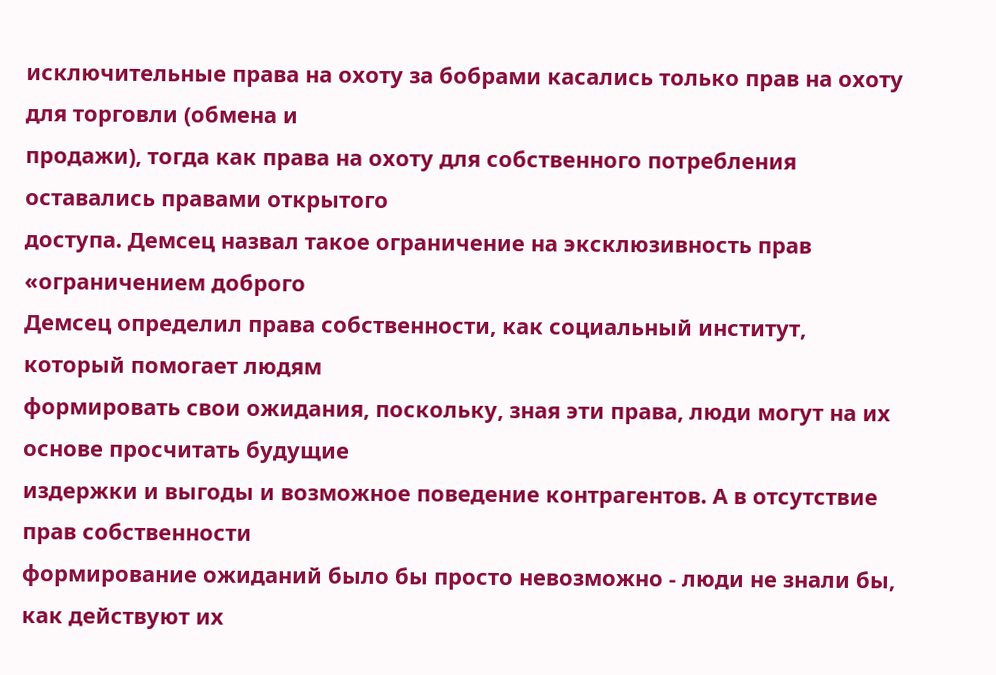исключительные права на охоту за бобрами касались только прав на охоту для торговли (обмена и
продажи), тогда как права на охоту для собственного потребления оставались правами открытого
доступа. Демсец назвал такое ограничение на эксклюзивность прав «ограничением доброго
Демсец определил права собственности, как социальный институт, который помогает людям
формировать свои ожидания, поскольку, зная эти права, люди могут на их основе просчитать будущие
издержки и выгоды и возможное поведение контрагентов. А в отсутствие прав собственности
формирование ожиданий было бы просто невозможно - люди не знали бы, как действуют их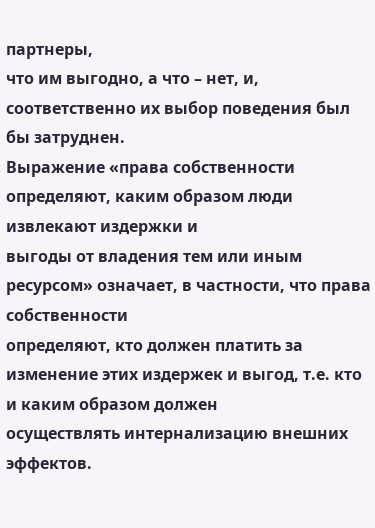партнеры,
что им выгодно, а что – нет, и, соответственно их выбор поведения был бы затруднен.
Выражение «права собственности определяют, каким образом люди извлекают издержки и
выгоды от владения тем или иным ресурсом» означает, в частности, что права собственности
определяют, кто должен платить за изменение этих издержек и выгод, т.е. кто и каким образом должен
осуществлять интернализацию внешних эффектов.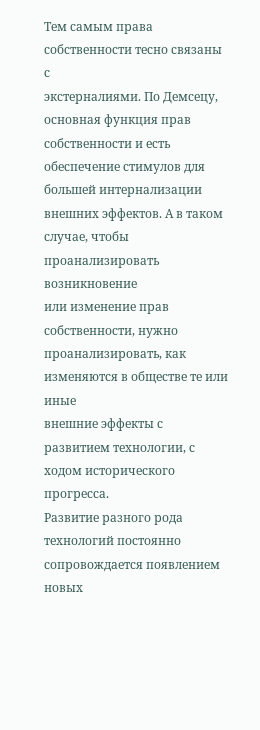Тем самым права собственности тесно связаны с
экстерналиями. По Демсецу, основная функция прав собственности и есть обеспечение стимулов для
большей интернализации внешних эффектов. А в таком случае, чтобы проанализировать возникновение
или изменение прав собственности, нужно проанализировать, как изменяются в обществе те или иные
внешние эффекты с развитием технологии, с ходом исторического прогресса.
Развитие разного рода технологий постоянно сопровождается появлением новых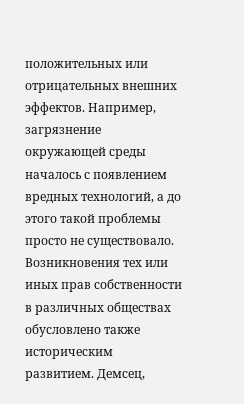положительных или отрицательных внешних эффектов. Например, загрязнение окружающей среды
началось с появлением вредных технологий, а до этого такой проблемы просто не существовало.
Возникновения тех или иных прав собственности в различных обществах обусловлено также
историческим развитием. Демсец,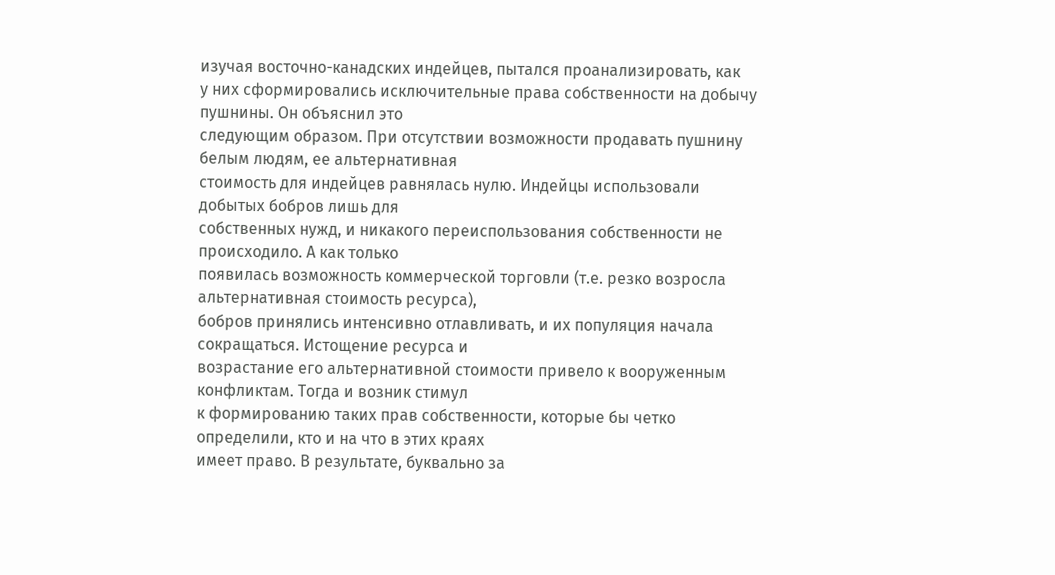изучая восточно-канадских индейцев, пытался проанализировать, как
у них сформировались исключительные права собственности на добычу пушнины. Он объяснил это
следующим образом. При отсутствии возможности продавать пушнину белым людям, ее альтернативная
стоимость для индейцев равнялась нулю. Индейцы использовали добытых бобров лишь для
собственных нужд, и никакого переиспользования собственности не происходило. А как только
появилась возможность коммерческой торговли (т.е. резко возросла альтернативная стоимость ресурса),
бобров принялись интенсивно отлавливать, и их популяция начала сокращаться. Истощение ресурса и
возрастание его альтернативной стоимости привело к вооруженным конфликтам. Тогда и возник стимул
к формированию таких прав собственности, которые бы четко определили, кто и на что в этих краях
имеет право. В результате, буквально за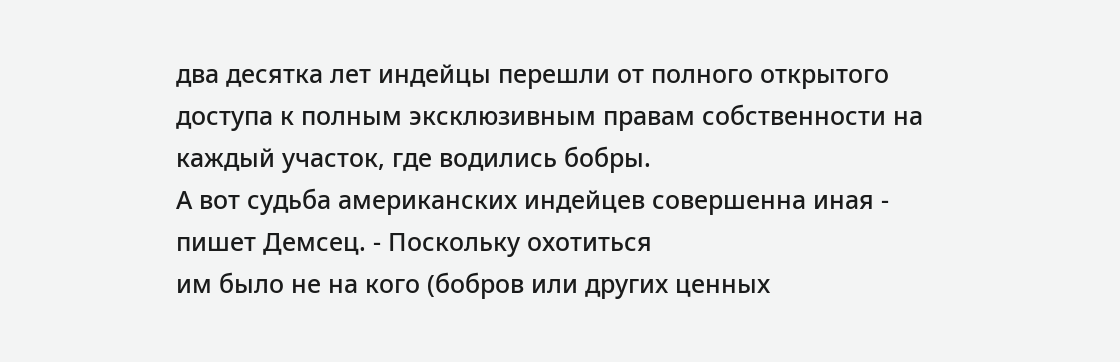два десятка лет индейцы перешли от полного открытого
доступа к полным эксклюзивным правам собственности на каждый участок, где водились бобры.
А вот судьба американских индейцев совершенна иная - пишет Демсец. - Поскольку охотиться
им было не на кого (бобров или других ценных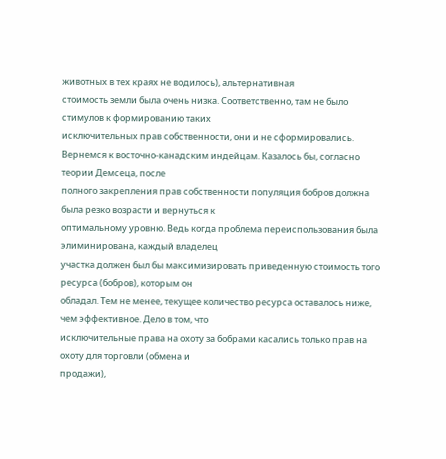животных в тех краях не водилось), альтернативная
стоимость земли была очень низка. Соответственно, там не было стимулов к формированию таких
исключительных прав собственности, они и не сформировались.
Вернемся к восточно-канадским индейцам. Казалось бы, согласно теории Демсеца, после
полного закрепления прав собственности популяция бобров должна была резко возрасти и вернуться к
оптимальному уровню. Ведь когда проблема переиспользования была элиминирована, каждый владелец
участка должен был бы максимизировать приведенную стоимость того ресурса (бобров), которым он
обладал. Тем не менее, текущее количество ресурса оставалось ниже, чем эффективное. Дело в том, что
исключительные права на охоту за бобрами касались только прав на охоту для торговли (обмена и
продажи),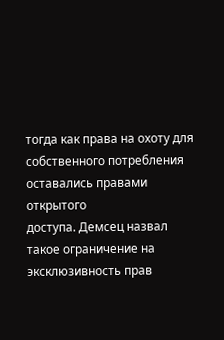тогда как права на охоту для собственного потребления оставались правами открытого
доступа. Демсец назвал такое ограничение на эксклюзивность прав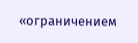«ограничением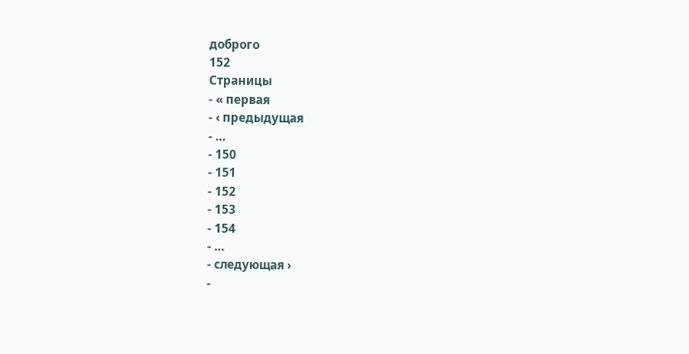доброго
152
Страницы
- « первая
- ‹ предыдущая
- …
- 150
- 151
- 152
- 153
- 154
- …
- следующая ›
-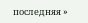последняя »